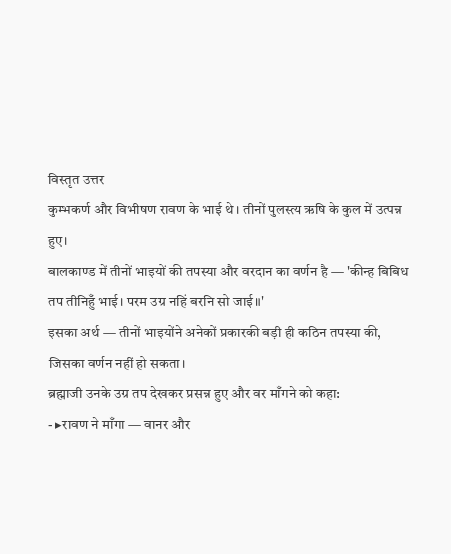विस्तृत उत्तर
कुम्भकर्ण और विभीषण रावण के भाई थे। तीनों पुलस्त्य ऋषि के कुल में उत्पन्न हुए।
बालकाण्ड में तीनों भाइयों की तपस्या और वरदान का वर्णन है — 'कीन्ह बिबिध तप तीनिहुँ भाई। परम उग्र नहिं बरनि सो जाई॥'
इसका अर्थ — तीनों भाइयोंने अनेकों प्रकारकी बड़ी ही कठिन तपस्या की, जिसका वर्णन नहीं हो सकता।
ब्रह्माजी उनके उग्र तप देखकर प्रसन्न हुए और वर माँगने को कहा:
- ▸रावण ने माँगा — वानर और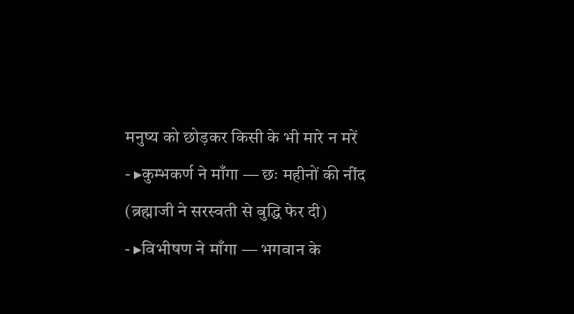मनुष्य को छोड़कर किसी के भी मारे न मरें
- ▸कुम्भकर्ण ने माँगा — छः महीनों की नींद (ब्रह्माजी ने सरस्वती से बुद्धि फेर दी)
- ▸विभीषण ने माँगा — भगवान के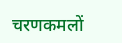चरणकमलों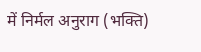में निर्मल अनुराग (भक्ति)